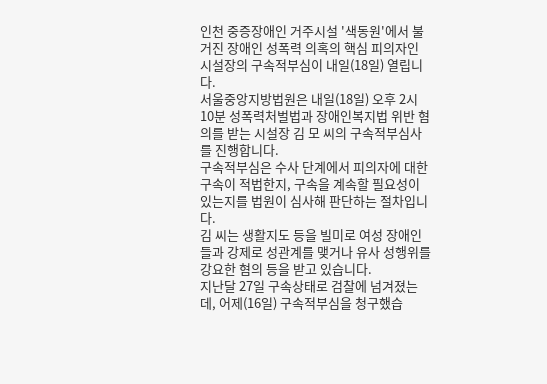인천 중증장애인 거주시설 '색동원'에서 불거진 장애인 성폭력 의혹의 핵심 피의자인 시설장의 구속적부심이 내일(18일) 열립니다.
서울중앙지방법원은 내일(18일) 오후 2시 10분 성폭력처벌법과 장애인복지법 위반 혐의를 받는 시설장 김 모 씨의 구속적부심사를 진행합니다.
구속적부심은 수사 단계에서 피의자에 대한 구속이 적법한지, 구속을 계속할 필요성이 있는지를 법원이 심사해 판단하는 절차입니다.
김 씨는 생활지도 등을 빌미로 여성 장애인들과 강제로 성관계를 맺거나 유사 성행위를 강요한 혐의 등을 받고 있습니다.
지난달 27일 구속상태로 검찰에 넘겨졌는데, 어제(16일) 구속적부심을 청구했습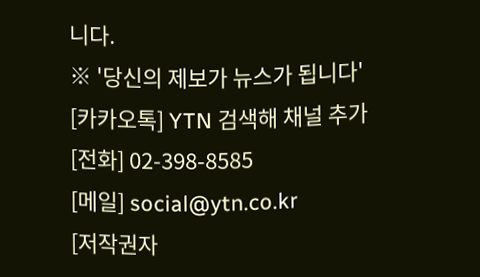니다.
※ '당신의 제보가 뉴스가 됩니다'
[카카오톡] YTN 검색해 채널 추가
[전화] 02-398-8585
[메일] social@ytn.co.kr
[저작권자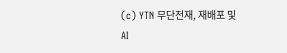(c) YTN 무단전재, 재배포 및 AI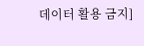데이터 활용 금지]